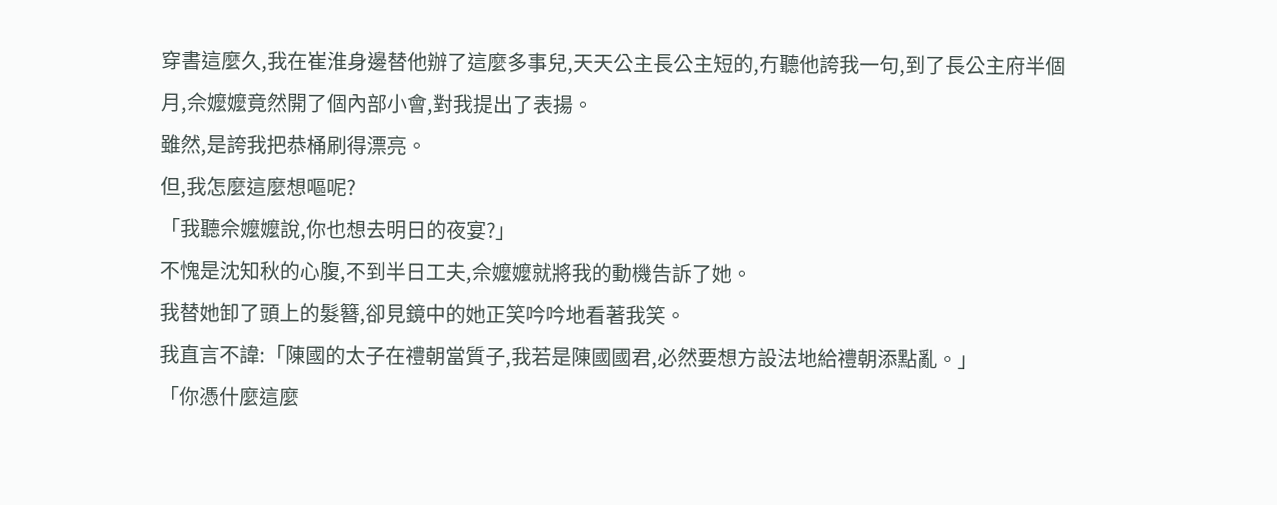穿書這麼久,我在崔淮身邊替他辦了這麼多事兒,天天公主長公主短的,冇聽他誇我一句,到了長公主府半個月,佘嬤嬤竟然開了個內部小會,對我提出了表揚。
雖然,是誇我把恭桶刷得漂亮。
但,我怎麼這麼想嘔呢?
「我聽佘嬤嬤說,你也想去明日的夜宴?」
不愧是沈知秋的心腹,不到半日工夫,佘嬤嬤就將我的動機告訴了她。
我替她卸了頭上的髮簪,卻見鏡中的她正笑吟吟地看著我笑。
我直言不諱:「陳國的太子在禮朝當質子,我若是陳國國君,必然要想方設法地給禮朝添點亂。」
「你憑什麼這麼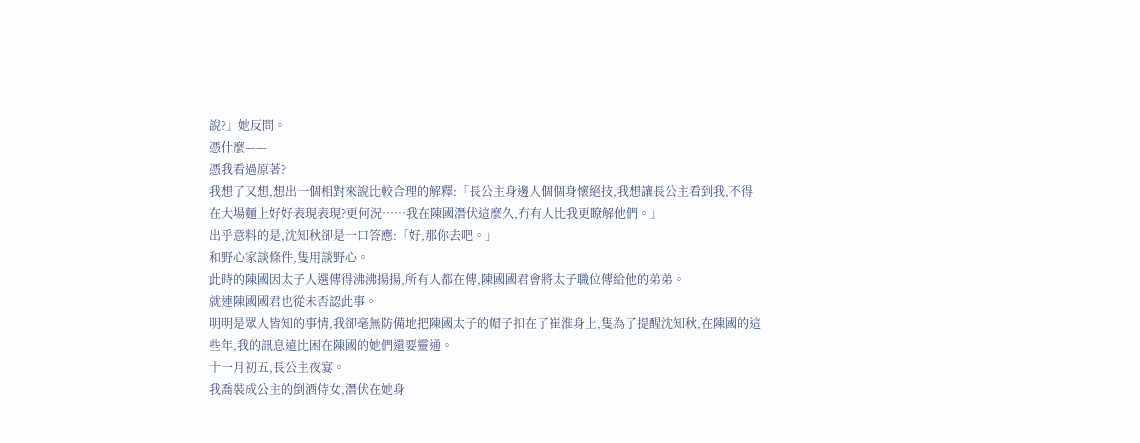說?」她反問。
憑什麼——
憑我看過原著?
我想了又想,想出一個相對來說比較合理的解釋:「長公主身邊人個個身懷絕技,我想讓長公主看到我,不得在大場麵上好好表現表現?更何況……我在陳國潛伏這麼久,冇有人比我更瞭解他們。」
出乎意料的是,沈知秋卻是一口答應:「好,那你去吧。」
和野心家談條件,隻用談野心。
此時的陳國因太子人選傳得沸沸揚揚,所有人都在傳,陳國國君會將太子職位傳給他的弟弟。
就連陳國國君也從未否認此事。
明明是眾人皆知的事情,我卻毫無防備地把陳國太子的帽子扣在了崔淮身上,隻為了提醒沈知秋,在陳國的這些年,我的訊息遠比困在陳國的她們還要靈通。
十一月初五,長公主夜宴。
我喬裝成公主的倒酒侍女,潛伏在她身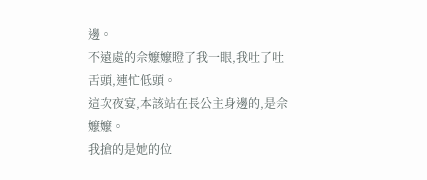邊。
不遠處的佘嬤嬤瞪了我一眼,我吐了吐舌頭,連忙低頭。
這次夜宴,本該站在長公主身邊的,是佘嬤嬤。
我搶的是她的位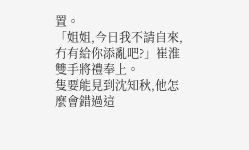置。
「姐姐,今日我不請自來,冇有給你添亂吧?」崔淮雙手將禮奉上。
隻要能見到沈知秋,他怎麼會錯過這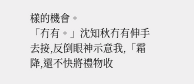樣的機會。
「冇有。」沈知秋冇有伸手去接,反倒眼神示意我,「霜降,還不快將禮物收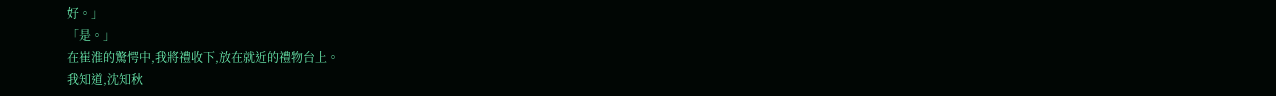好。」
「是。」
在崔淮的驚愕中,我將禮收下,放在就近的禮物台上。
我知道,沈知秋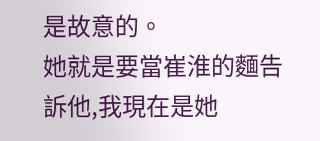是故意的。
她就是要當崔淮的麵告訴他,我現在是她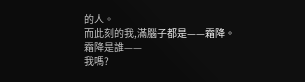的人。
而此刻的我,滿腦子都是——霜降。
霜降是誰——
我嗎?